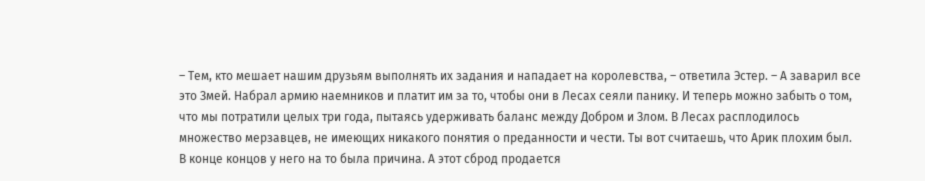– Тем, кто мешает нашим друзьям выполнять их задания и нападает на королевства, – ответила Эстер. – А заварил все это Змей. Набрал армию наемников и платит им за то, чтобы они в Лесах сеяли панику. И теперь можно забыть о том, что мы потратили целых три года, пытаясь удерживать баланс между Добром и Злом. В Лесах расплодилось множество мерзавцев, не имеющих никакого понятия о преданности и чести. Ты вот считаешь, что Арик плохим был. В конце концов у него на то была причина. А этот сброд продается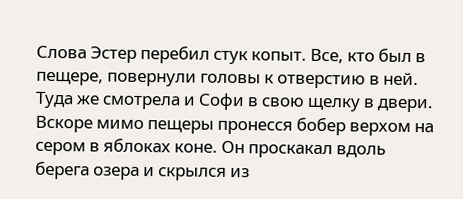Слова Эстер перебил стук копыт. Все, кто был в пещере, повернули головы к отверстию в ней. Туда же смотрела и Софи в свою щелку в двери. Вскоре мимо пещеры пронесся бобер верхом на сером в яблоках коне. Он проскакал вдоль берега озера и скрылся из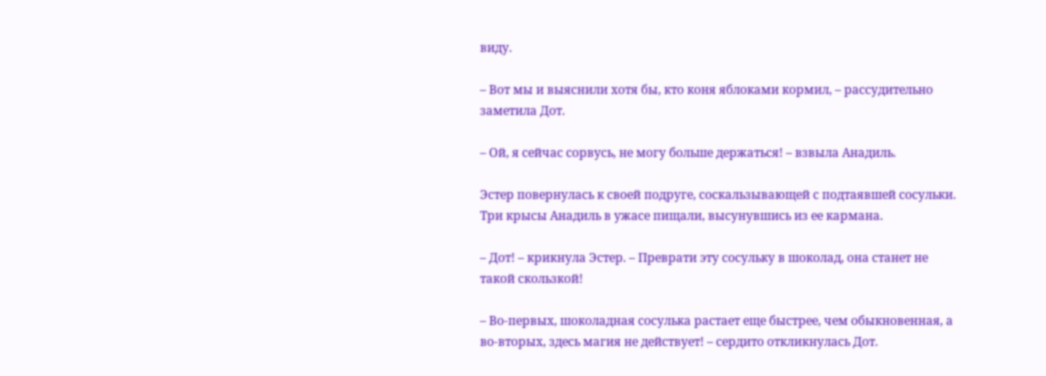виду.

– Вот мы и выяснили хотя бы, кто коня яблоками кормил, – рассудительно заметила Дот.

– Ой, я сейчас сорвусь, не могу больше держаться! – взвыла Анадиль.

Эстер повернулась к своей подруге, соскальзывающей с подтаявшей сосульки. Три крысы Анадиль в ужасе пищали, высунувшись из ее кармана.

– Дот! – крикнула Эстер. – Преврати эту сосульку в шоколад, она станет не такой скользкой!

– Во-первых, шоколадная сосулька растает еще быстрее, чем обыкновенная, а во-вторых, здесь магия не действует! – сердито откликнулась Дот.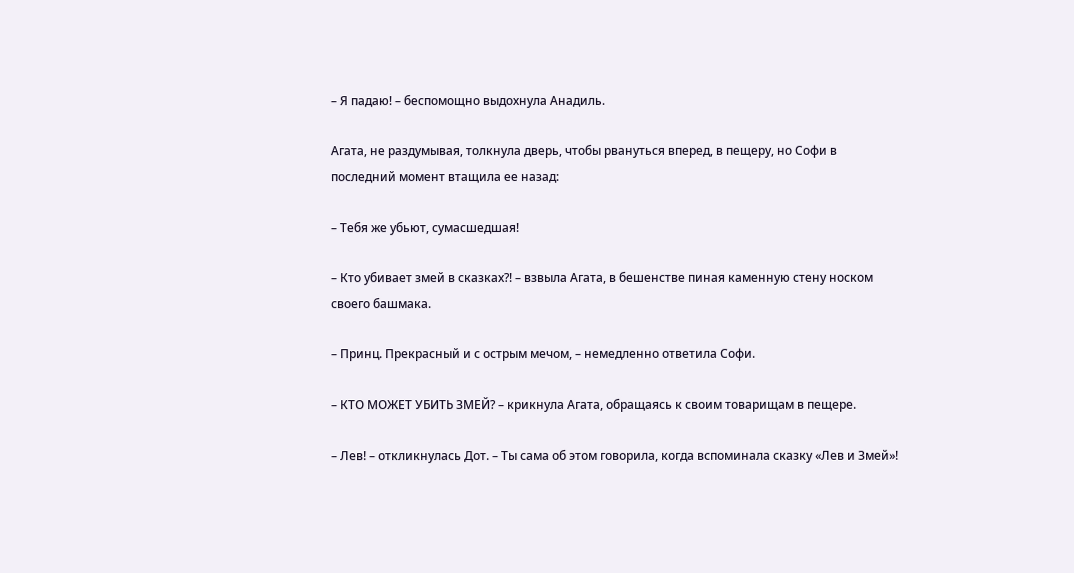– Я падаю! – беспомощно выдохнула Анадиль.

Агата, не раздумывая, толкнула дверь, чтобы рвануться вперед, в пещеру, но Софи в последний момент втащила ее назад:

– Тебя же убьют, сумасшедшая!

– Кто убивает змей в сказках?! – взвыла Агата, в бешенстве пиная каменную стену носком своего башмака.

– Принц. Прекрасный и с острым мечом, – немедленно ответила Софи.

– КТО МОЖЕТ УБИТЬ ЗМЕЙ? – крикнула Агата, обращаясь к своим товарищам в пещере.

– Лев! – откликнулась Дот. – Ты сама об этом говорила, когда вспоминала сказку «Лев и Змей»!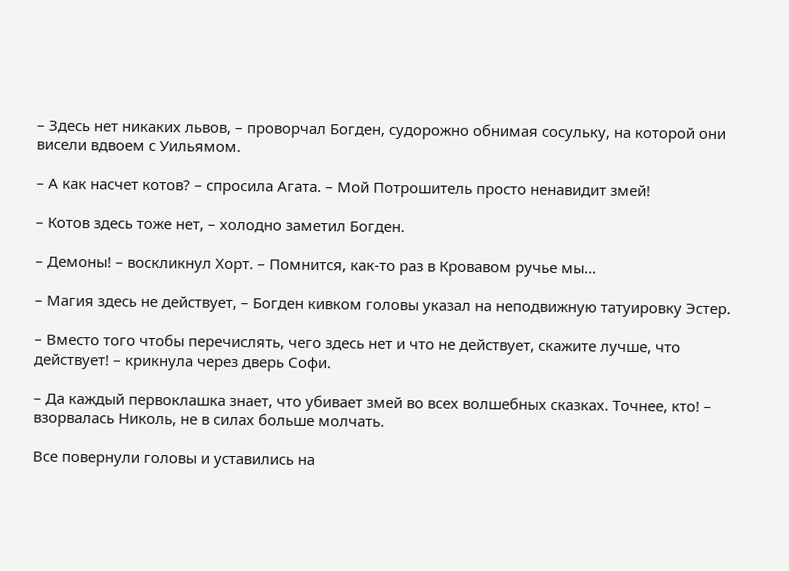– Здесь нет никаких львов, – проворчал Богден, судорожно обнимая сосульку, на которой они висели вдвоем с Уильямом.

– А как насчет котов? – спросила Агата. – Мой Потрошитель просто ненавидит змей!

– Котов здесь тоже нет, – холодно заметил Богден.

– Демоны! – воскликнул Хорт. – Помнится, как-то раз в Кровавом ручье мы…

– Магия здесь не действует, – Богден кивком головы указал на неподвижную татуировку Эстер.

– Вместо того чтобы перечислять, чего здесь нет и что не действует, скажите лучше, что действует! – крикнула через дверь Софи.

– Да каждый первоклашка знает, что убивает змей во всех волшебных сказках. Точнее, кто! – взорвалась Николь, не в силах больше молчать.

Все повернули головы и уставились на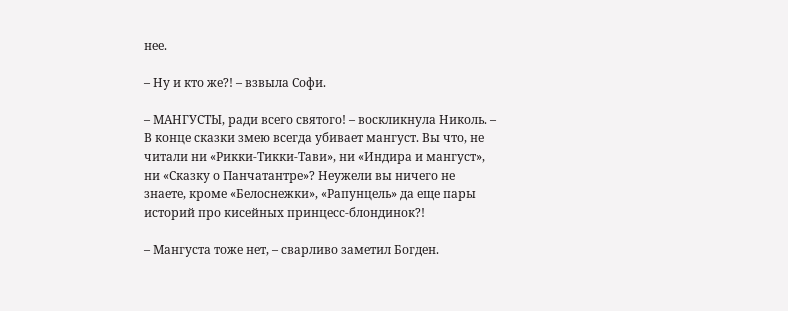нее.

– Ну и кто же?! – взвыла Софи.

– МАНГУСТЫ, ради всего святого! – воскликнула Николь. – В конце сказки змею всегда убивает мангуст. Вы что, не читали ни «Рикки-Тикки-Тави», ни «Индира и мангуст», ни «Сказку о Панчатантре»? Неужели вы ничего не знаете, кроме «Белоснежки», «Рапунцель» да еще пары историй про кисейных принцесс-блондинок?!

– Мангуста тоже нет, – сварливо заметил Богден.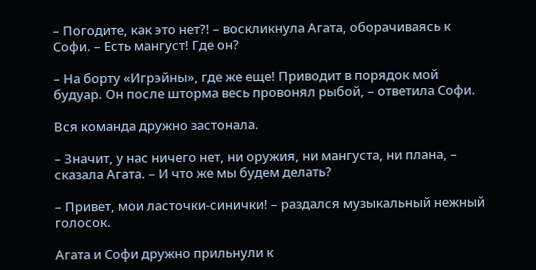– Погодите, как это нет?! – воскликнула Агата, оборачиваясь к Софи. – Есть мангуст! Где он?

– На борту «Игрэйны», где же еще! Приводит в порядок мой будуар. Он после шторма весь провонял рыбой, – ответила Софи.

Вся команда дружно застонала.

– Значит, у нас ничего нет, ни оружия, ни мангуста, ни плана, – сказала Агата. – И что же мы будем делать?

– Привет, мои ласточки-синички! – раздался музыкальный нежный голосок.

Агата и Софи дружно прильнули к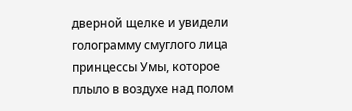дверной щелке и увидели голограмму смуглого лица принцессы Умы, которое плыло в воздухе над полом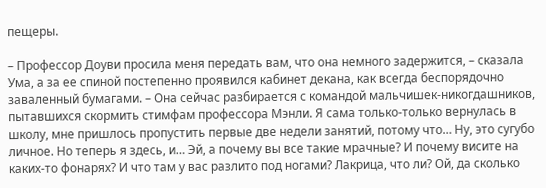пещеры.

– Профессор Доуви просила меня передать вам, что она немного задержится, – сказала Ума, а за ее спиной постепенно проявился кабинет декана, как всегда беспорядочно заваленный бумагами. – Она сейчас разбирается с командой мальчишек-никогдашников, пытавшихся скормить стимфам профессора Мэнли. Я сама только-только вернулась в школу, мне пришлось пропустить первые две недели занятий, потому что… Ну, это сугубо личное. Но теперь я здесь, и… Эй, а почему вы все такие мрачные? И почему висите на каких-то фонарях? И что там у вас разлито под ногами? Лакрица, что ли? Ой, да сколько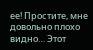ее! Простите, мне довольно плохо видно… Этот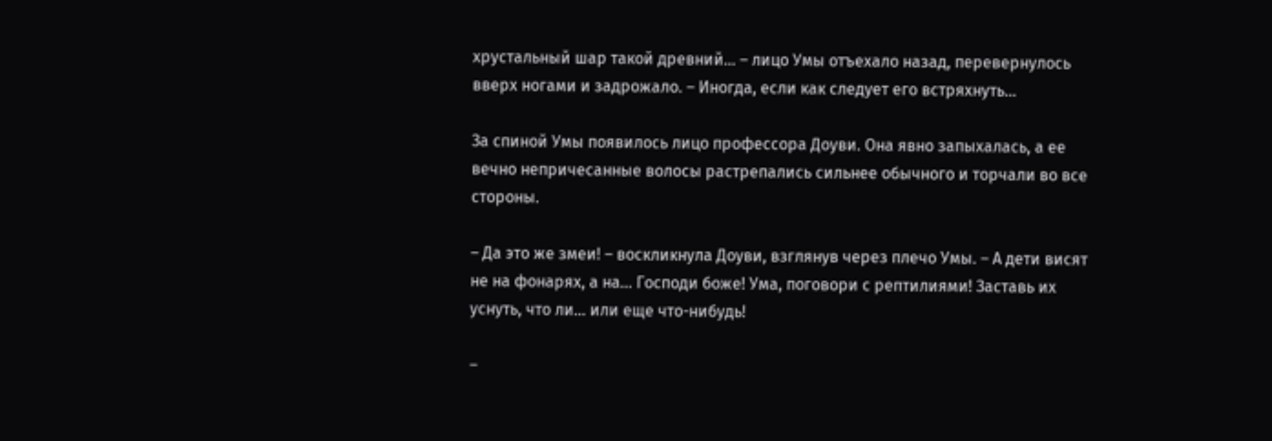хрустальный шар такой древний… – лицо Умы отъехало назад, перевернулось вверх ногами и задрожало. – Иногда, если как следует его встряхнуть…

За спиной Умы появилось лицо профессора Доуви. Она явно запыхалась, а ее вечно непричесанные волосы растрепались сильнее обычного и торчали во все стороны.

– Да это же змеи! – воскликнула Доуви, взглянув через плечо Умы. – А дети висят не на фонарях, а на… Господи боже! Ума, поговори с рептилиями! Заставь их уснуть, что ли… или еще что-нибудь!

–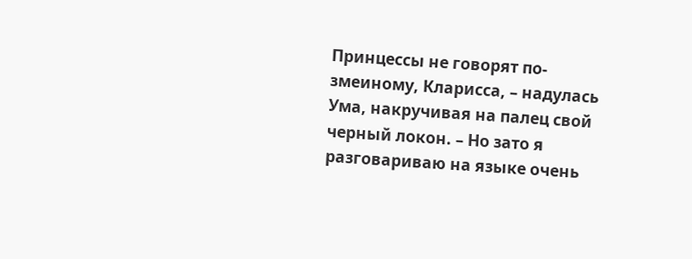Принцессы не говорят по-змеиному, Кларисса, – надулась Ума, накручивая на палец свой черный локон. – Но зато я разговариваю на языке очень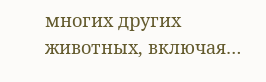многих других животных, включая…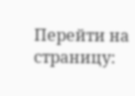Перейти на страницу: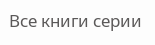Все книги серии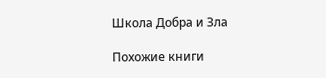Школа Добра и Зла

Похожие книги